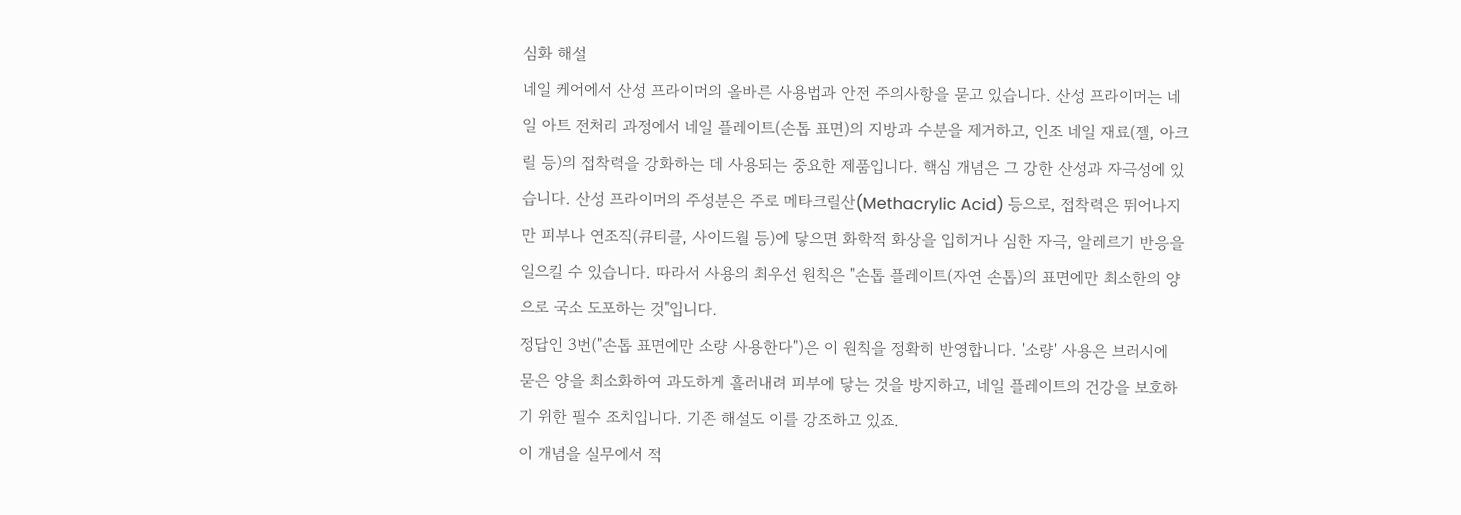심화 해설
네일 케어에서 산성 프라이머의 올바른 사용법과 안전 주의사항을 묻고 있습니다. 산성 프라이머는 네일 아트 전처리 과정에서 네일 플레이트(손톱 표면)의 지방과 수분을 제거하고, 인조 네일 재료(젤, 아크릴 등)의 접착력을 강화하는 데 사용되는 중요한 제품입니다. 핵심 개념은 그 강한 산성과 자극성에 있습니다. 산성 프라이머의 주성분은 주로 메타크릴산(Methacrylic Acid) 등으로, 접착력은 뛰어나지만 피부나 연조직(큐티클, 사이드월 등)에 닿으면 화학적 화상을 입히거나 심한 자극, 알레르기 반응을 일으킬 수 있습니다. 따라서 사용의 최우선 원칙은 "손톱 플레이트(자연 손톱)의 표면에만 최소한의 양으로 국소 도포하는 것"입니다.
정답인 3번("손톱 표면에만 소량 사용한다")은 이 원칙을 정확히 반영합니다. '소량' 사용은 브러시에 묻은 양을 최소화하여 과도하게 흘러내려 피부에 닿는 것을 방지하고, 네일 플레이트의 건강을 보호하기 위한 필수 조치입니다. 기존 해설도 이를 강조하고 있죠.
이 개념을 실무에서 적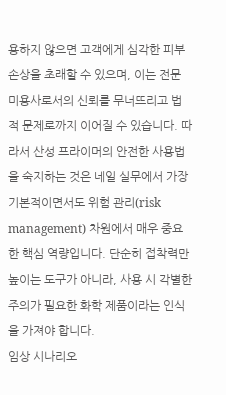용하지 않으면 고객에게 심각한 피부 손상을 초래할 수 있으며, 이는 전문 미용사로서의 신뢰를 무너뜨리고 법적 문제로까지 이어질 수 있습니다. 따라서 산성 프라이머의 안전한 사용법을 숙지하는 것은 네일 실무에서 가장 기본적이면서도 위험 관리(risk management) 차원에서 매우 중요한 핵심 역량입니다. 단순히 접착력만 높이는 도구가 아니라, 사용 시 각별한 주의가 필요한 화학 제품이라는 인식을 가져야 합니다.
임상 시나리오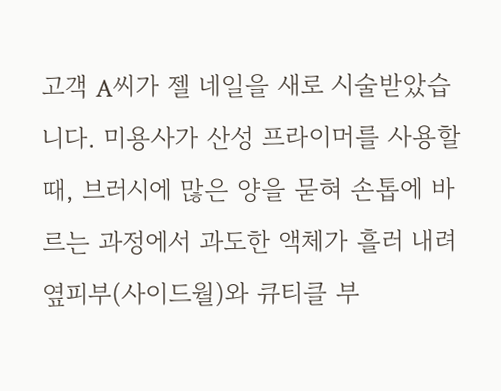고객 A씨가 젤 네일을 새로 시술받았습니다. 미용사가 산성 프라이머를 사용할 때, 브러시에 많은 양을 묻혀 손톱에 바르는 과정에서 과도한 액체가 흘러 내려 옆피부(사이드월)와 큐티클 부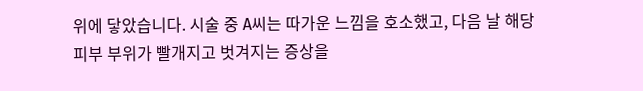위에 닿았습니다. 시술 중 A씨는 따가운 느낌을 호소했고, 다음 날 해당 피부 부위가 빨개지고 벗겨지는 증상을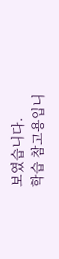보였습니다.
학습 참고용입니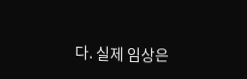다. 실제 임상은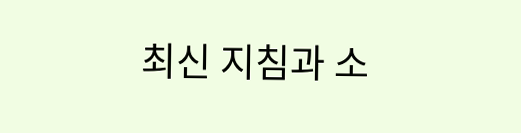최신 지침과 소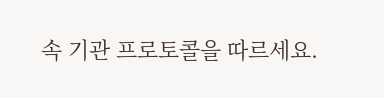속 기관 프로토콜을 따르세요.